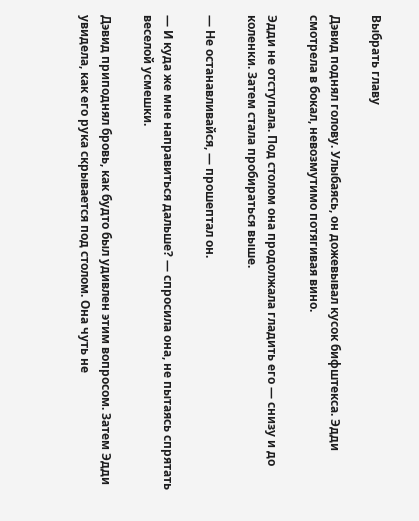Выбрать главу

Дэвид поднял голову. Улыбаясь, он дожевывал кусок бифштекса. Эдди смотрела в бокал, невозмутимо потягивая вино.

Эдди не отступала. Под столом она продолжала гладить его — снизу и до коленки. Затем стала пробираться выше.

— Не останавливайся, — прошептал он.

— И куда же мне направиться дальше? — спросила она, не пытаясь спрятать веселой усмешки.

Дэвид приподнял бровь, как будто был удивлен этим вопросом. Затем Эдди увидела, как его рука скрывается под столом. Она чуть не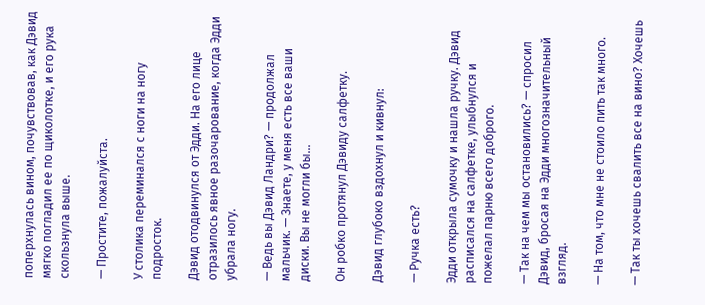поперхнулась вином, почувствовав, как Дэвид мягко погладил ее по щиколотке, и его рука скользнула выше.

— Простите, пожалуйста.

У столика переминался с ноги на ногу подросток.

Дэвид отодвинулся от Эдди. На его лице отразилось явное разочарование, когда Эдди убрала ногу.

— Ведь вы Дэвид Ландри? — продолжал мальчик. — Знаете, у меня есть все ваши диски. Вы не могли бы…

Он робко протянул Дэвиду салфетку.

Дэвид глубоко вздохнул и кивнул:

— Ручка есть?

Эдди открыла сумочку и нашла ручку. Дэвид расписался на салфетке, улыбнулся и пожелал парню всего доброго.

— Так на чем мы остановились? — спросил Дэвид, бросая на Эдди многозначительный взгляд.

— На том, что мне не стоило пить так много.

— Так ты хочешь свалить все на вино? Хочешь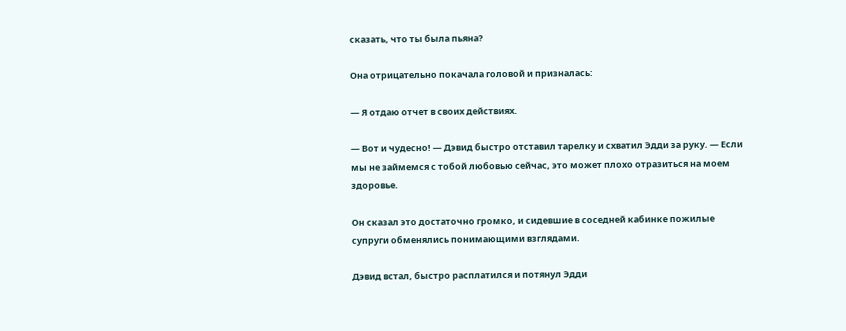сказать, что ты была пьяна?

Она отрицательно покачала головой и призналась:

— Я отдаю отчет в своих действиях.

— Вот и чудесно! — Дэвид быстро отставил тарелку и схватил Эдди за руку. — Если мы не займемся с тобой любовью сейчас, это может плохо отразиться на моем здоровье.

Он сказал это достаточно громко, и сидевшие в соседней кабинке пожилые супруги обменялись понимающими взглядами.

Дэвид встал, быстро расплатился и потянул Эдди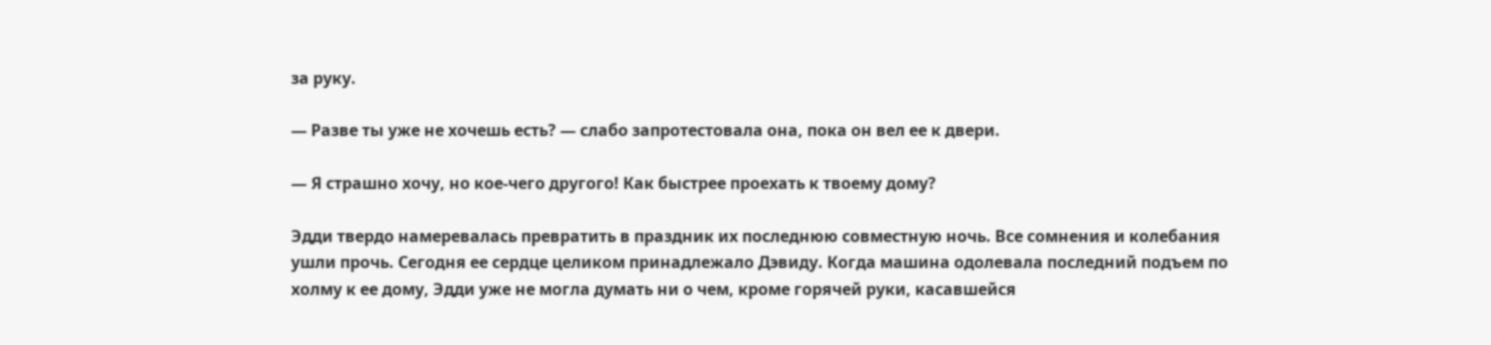за руку.

— Разве ты уже не хочешь есть? — слабо запротестовала она, пока он вел ее к двери.

— Я страшно хочу, но кое-чего другого! Как быстрее проехать к твоему дому?

Эдди твердо намеревалась превратить в праздник их последнюю совместную ночь. Все сомнения и колебания ушли прочь. Сегодня ее сердце целиком принадлежало Дэвиду. Когда машина одолевала последний подъем по холму к ее дому, Эдди уже не могла думать ни о чем, кроме горячей руки, касавшейся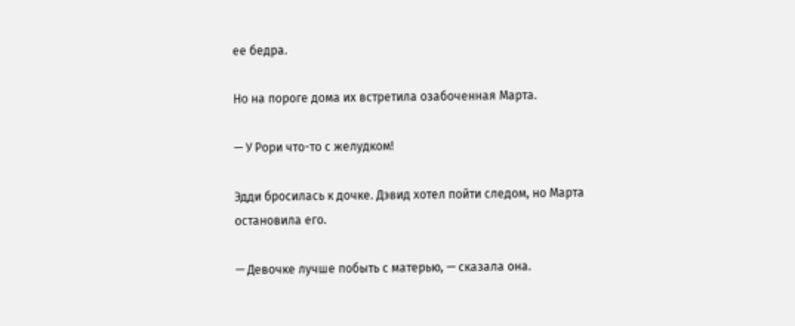ее бедра.

Но на пороге дома их встретила озабоченная Марта.

— У Рори что-то с желудком!

Эдди бросилась к дочке. Дэвид хотел пойти следом, но Марта остановила его.

— Девочке лучше побыть с матерью, — сказала она.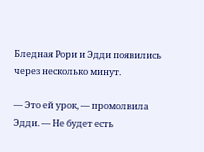Бледная Рори и Эдди появились через несколько минут.

— Это ей урок, — промолвила Эдди. — Не будет есть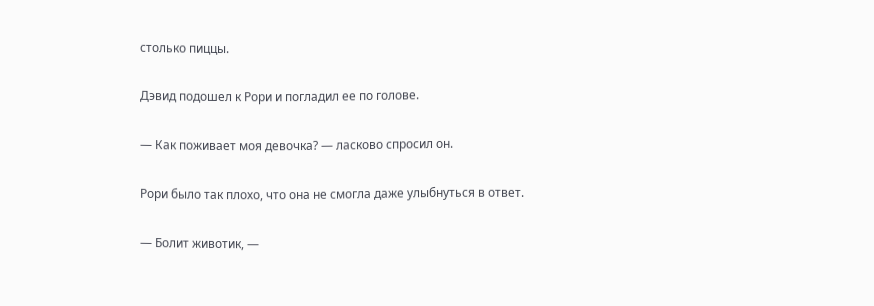столько пиццы.

Дэвид подошел к Рори и погладил ее по голове.

— Как поживает моя девочка? — ласково спросил он.

Рори было так плохо, что она не смогла даже улыбнуться в ответ.

— Болит животик, —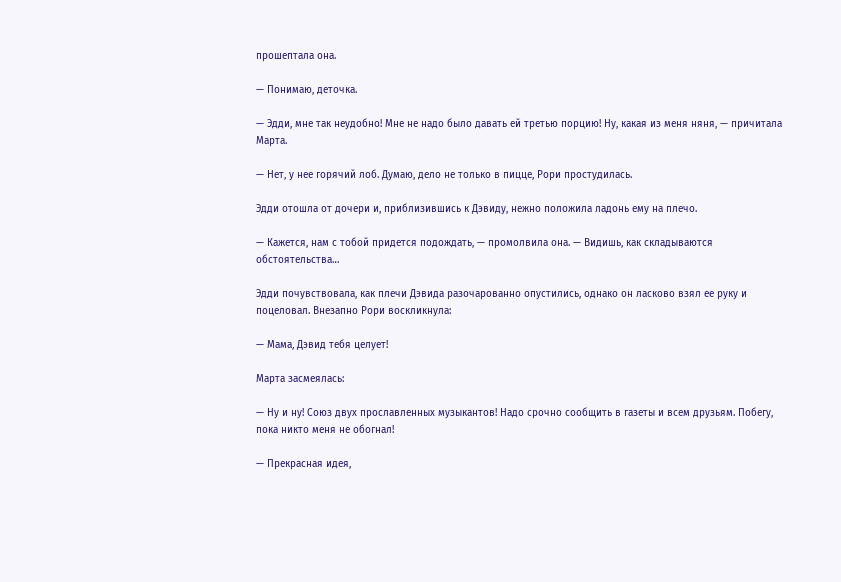прошептала она.

— Понимаю, деточка.

— Эдди, мне так неудобно! Мне не надо было давать ей третью порцию! Ну, какая из меня няня, — причитала Марта.

— Нет, у нее горячий лоб. Думаю, дело не только в пицце, Рори простудилась.

Эдди отошла от дочери и, приблизившись к Дэвиду, нежно положила ладонь ему на плечо.

— Кажется, нам с тобой придется подождать, — промолвила она. — Видишь, как складываются обстоятельства…

Эдди почувствовала, как плечи Дэвида разочарованно опустились, однако он ласково взял ее руку и поцеловал. Внезапно Рори воскликнула:

— Мама, Дэвид тебя целует!

Марта засмеялась:

— Ну и ну! Союз двух прославленных музыкантов! Надо срочно сообщить в газеты и всем друзьям. Побегу, пока никто меня не обогнал!

— Прекрасная идея,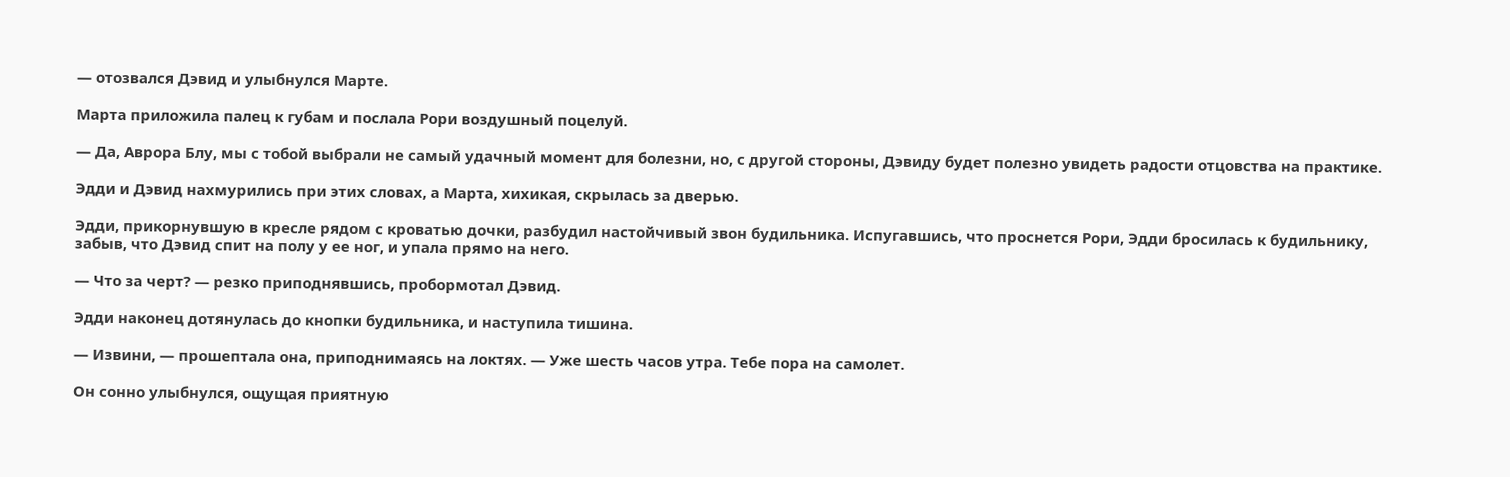— отозвался Дэвид и улыбнулся Марте.

Марта приложила палец к губам и послала Рори воздушный поцелуй.

— Да, Аврора Блу, мы с тобой выбрали не самый удачный момент для болезни, но, с другой стороны, Дэвиду будет полезно увидеть радости отцовства на практике.

Эдди и Дэвид нахмурились при этих словах, а Марта, хихикая, скрылась за дверью.

Эдди, прикорнувшую в кресле рядом с кроватью дочки, разбудил настойчивый звон будильника. Испугавшись, что проснется Рори, Эдди бросилась к будильнику, забыв, что Дэвид спит на полу у ее ног, и упала прямо на него.

— Что за черт? — резко приподнявшись, пробормотал Дэвид.

Эдди наконец дотянулась до кнопки будильника, и наступила тишина.

— Извини, — прошептала она, приподнимаясь на локтях. — Уже шесть часов утра. Тебе пора на самолет.

Он сонно улыбнулся, ощущая приятную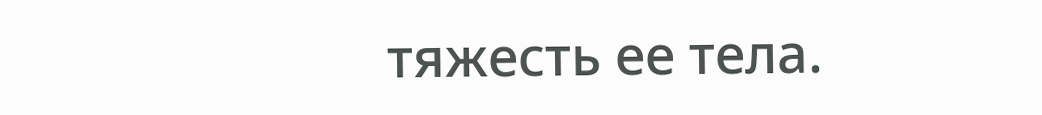тяжесть ее тела.